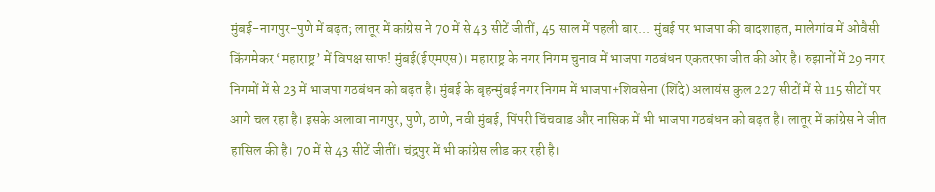मुंबई-नागपुर-पुणे में बढ़त; लातूर में कांग्रेस ने 70 में से 43 सीटें जीतीं, 45 साल में पहली बार... मुंबई पर भाजपा की बादशाहत, मालेगांव में ओवैसी किंगमेकर ‘महाराष्ट्र’ में विपक्ष साफ! मुंबई(ईएमएस)। महाराष्ट्र के नगर निगम चुनाव में भाजपा गठबंधन एकतरफा जीत की ओर है। रुझानों में 29 नगर निगमों में से 23 में भाजपा गठबंधन को बढ़त है। मुंबई के बृहन्मुंबई नगर निगम में भाजपा+शिवसेना (शिंदे) अलायंस कुल 227 सीटों में से 115 सीटों पर आगे चल रहा है। इसके अलावा नागपुर, पुणे, ठाणे, नवी मुंबई, पिंपरी चिंचवाड और नासिक में भी भाजपा गठबंधन को बढ़त है। लातूर में कांग्रेस ने जीत हासिल की है। 70 में से 43 सीटें जीतीं। चंद्रपुर में भी कांग्रेस लीड कर रही है।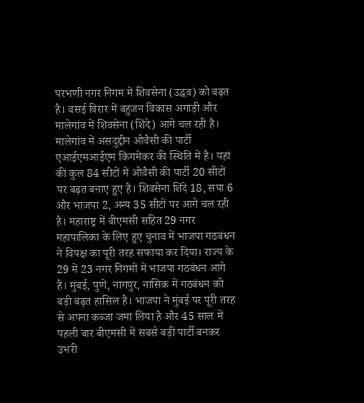परभणी नगर निगम में शिवसेना (उद्धव) को बढ़त है। वसई विरार में बहुजन विकास अगाड़ी और मालेगांव में शिवसेना (शिंदे) आगे चल रही है। मालेगांव में असदुद्दीन ओवैसी की पार्टी एआईएमआईएम किंगमेकर की स्थिति में है। यहां की कुल 84 सीटों में ओवैसी की पार्टी 20 सीटों पर बढ़त बनाए हुए है। शिवसेना शिंदे 18, सपा 6 और भाजपा 2, अन्य 35 सीटों पर आगे चल रही है। महाराष्ट्र में बीएमसी सहित 29 नगर महापालिका के लिए हुए चुनाव में भाजपा गठबंधन ने विपक्ष का पूरी तरह सफाया कर दिया। राज्य के 29 में 23 नगर निगमों में भाजपा गठबंधन आगे है। मुंबई, पुणे, नागपुर, नासिक में गठबंधन को बड़ी बढ़त हासिल है। भाजपा ने मुंबई पर पूरी तरह से अपना कब्जा जमा लिया है और 45 साल में पहली बार बीएमसी में सबसे बड़ी पार्टी बनकर उभरी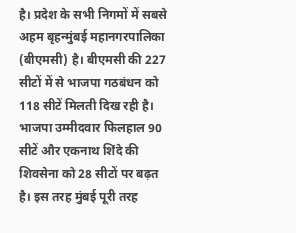है। प्रदेश के सभी निगमों में सबसे अहम बृहन्मुंबई महानगरपालिका (बीएमसी) है। बीएमसी की 227 सीटों में से भाजपा गठबंधन को 118 सीटें मिलती दिख रही है। भाजपा उम्मीदवार फिलहाल 90 सीटें और एकनाथ शिंदे की शिवसेना को 28 सीटों पर बढ़त है। इस तरह मुंबई पूरी तरह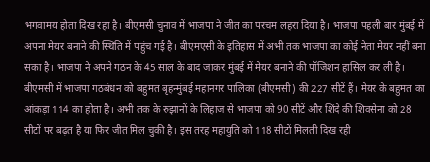भगवामय होता दिख रहा है। बीएमसी चुनाव में भाजपा ने जीत का परचम लहरा दिया है। भाजपा पहली बार मुंबई में अपना मेयर बनाने की स्थिति में पहुंच गई है। बीएमएसी के इतिहास में अभी तक भाजपा का कोई नेता मेयर नहीं बना सका है। भाजपा ने अपने गठन के 45 साल के बाद जाकर मुंबई में मेयर बनाने की पॉजिशन हासिल कर ली है। बीएमसी में भाजपा गठबंधन को बहुमत बृहन्मुंबई महानगर पालिका (बीएमसी) की 227 सीटें हैं। मेयर के बहुमत का आंकड़ा 114 का होता है। अभी तक के रुझानों के लिहाज से भाजपा को 90 सीटें और शिंदे की शिवसेना को 28 सीटों पर बढ़त है या फिर जीत मिल चुकी है। इस तरह महायुति को 118 सीटों मिलती दिख रही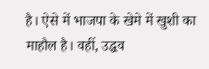है। ऐसे में भाजपा के खेमे में खुशी का माहौल है। वहीं, उद्धव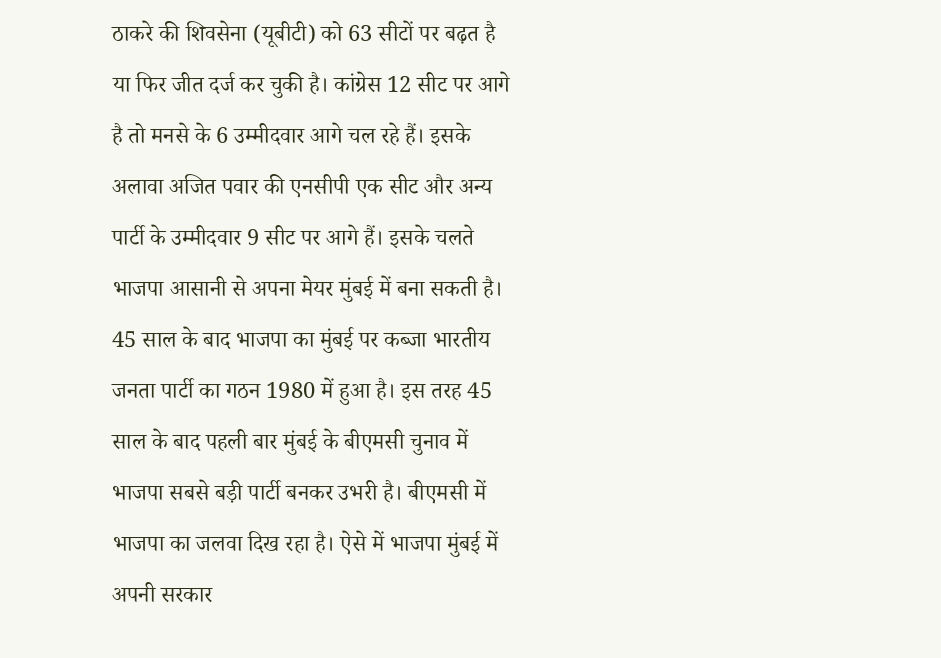ठाकरे की शिवसेना (यूबीटी) को 63 सीटों पर बढ़त है या फिर जीत दर्ज कर चुकी है। कांग्रेस 12 सीट पर आगे है तो मनसे के 6 उम्मीदवार आगे चल रहे हैं। इसके अलावा अजित पवार की एनसीपी एक सीट और अन्य पार्टी के उम्मीदवार 9 सीट पर आगे हैं। इसके चलते भाजपा आसानी से अपना मेयर मुंबई में बना सकती है। 45 साल के बाद भाजपा का मुंबई पर कब्जा भारतीय जनता पार्टी का गठन 1980 में हुआ है। इस तरह 45 साल के बाद पहली बार मुंबई के बीएमसी चुनाव में भाजपा सबसे बड़ी पार्टी बनकर उभरी है। बीएमसी में भाजपा का जलवा दिख रहा है। ऐसे में भाजपा मुंबई में अपनी सरकार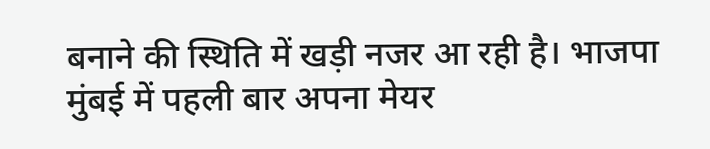बनाने की स्थिति में खड़ी नजर आ रही है। भाजपा मुंबई में पहली बार अपना मेयर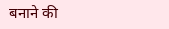बनाने की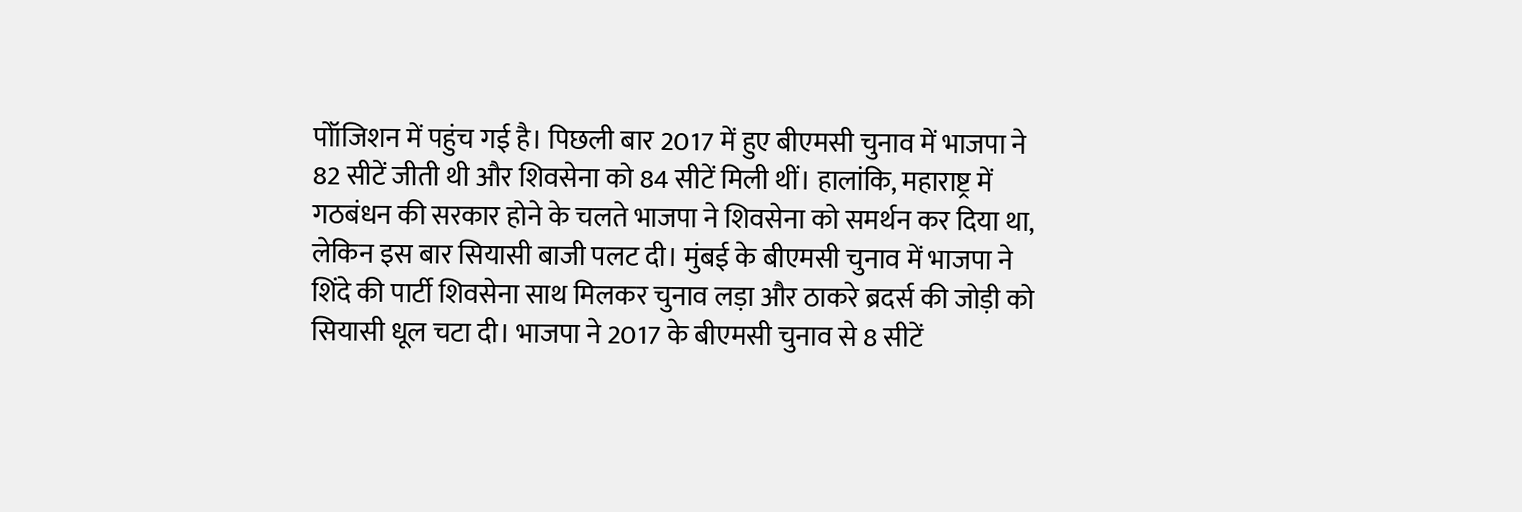पोॉजिशन में पहुंच गई है। पिछली बार 2017 में हुए बीएमसी चुनाव में भाजपा ने 82 सीटें जीती थी और शिवसेना को 84 सीटें मिली थीं। हालांकि, महाराष्ट्र में गठबंधन की सरकार होने के चलते भाजपा ने शिवसेना को समर्थन कर दिया था, लेकिन इस बार सियासी बाजी पलट दी। मुंबई के बीएमसी चुनाव में भाजपा ने शिंदे की पार्टी शिवसेना साथ मिलकर चुनाव लड़ा और ठाकरे ब्रदर्स की जोड़ी को सियासी धूल चटा दी। भाजपा ने 2017 के बीएमसी चुनाव से 8 सीटें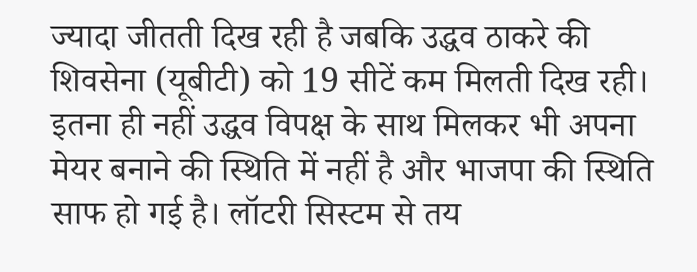ज्यादा जीतती दिख रही है जबकि उद्धव ठाकरे की शिवसेना (यूबीटी) को 19 सीटें कम मिलती दिख रही। इतना ही नहीं उद्धव विपक्ष के साथ मिलकर भी अपना मेयर बनाने की स्थिति में नहीं है और भाजपा की स्थिति साफ हो गई है। लॉटरी सिस्टम से तय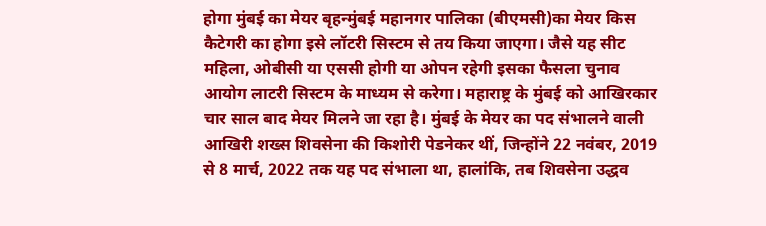होगा मुंबई का मेयर बृहन्मुंबई महानगर पालिका (बीएमसी)का मेयर किस कैटेगरी का होगा इसे लॉटरी सिस्टम से तय किया जाएगा। जैसे यह सीट महिला, ओबीसी या एससी होगी या ओपन रहेगी इसका फैसला चुनाव आयोग लाटरी सिस्टम के माध्यम से करेगा। महाराष्ट्र के मुंबई को आखिरकार चार साल बाद मेयर मिलने जा रहा है। मुंबई के मेयर का पद संभालने वाली आखिरी शख्स शिवसेना की किशोरी पेडनेकर थीं, जिन्होंने 22 नवंबर, 2019 से 8 मार्च, 2022 तक यह पद संभाला था, हालांकि, तब शिवसेना उद्धव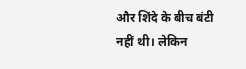और शिंदे के बीच बंटी नहीं थी। लेकिन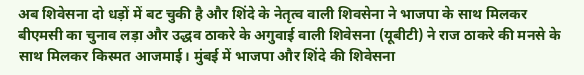अब शिवेसना दो धड़ों में बट चुकी है और शिंदे के नेतृत्व वाली शिवसेना ने भाजपा के साथ मिलकर बीएमसी का चुनाव लड़ा और उद्धव ठाकरे के अगुवाई वाली शिवेसना (यूबीटी) ने राज ठाकरे की मनसे के साथ मिलकर किस्मत आजमाई। मुंबई में भाजपा और शिंदे की शिवेसना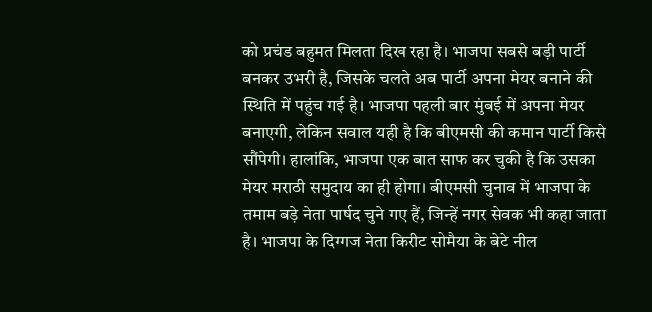को प्रचंड बहुमत मिलता दिख रहा है। भाजपा सबसे बड़ी पार्टी बनकर उभरी है, जिसके चलते अब पार्टी अपना मेयर बनाने की स्थिति में पहुंच गई है। भाजपा पहली बार मुंबई में अपना मेयर बनाएगी, लेकिन सवाल यही है कि बीएमसी की कमान पार्टी किसे सौंपेगी। हालांकि, भाजपा एक बात साफ कर चुकी है कि उसका मेयर मराठी समुदाय का ही होगा। बीएमसी चुनाव में भाजपा के तमाम बड़े नेता पार्षद चुने गए हैं, जिन्हें नगर सेवक भी कहा जाता है। भाजपा के दिग्गज नेता किरीट सोमैया के बेटे नील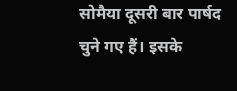सोमैया दूसरी बार पार्षद चुने गए हैं। इसके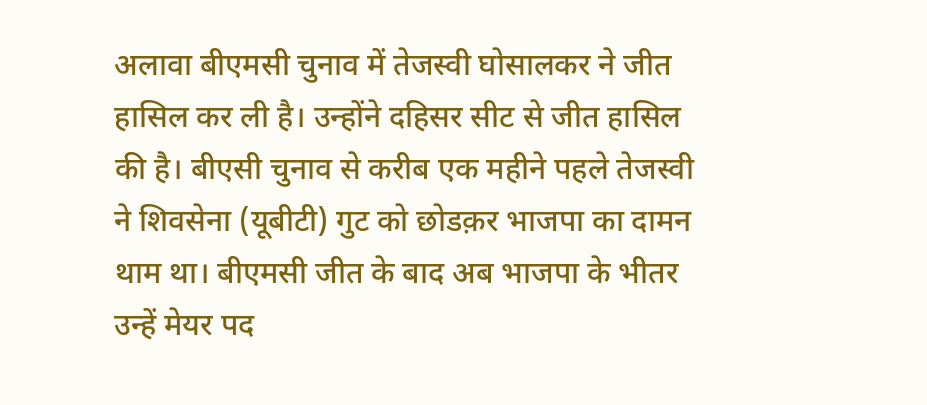अलावा बीएमसी चुनाव में तेजस्वी घोसालकर ने जीत हासिल कर ली है। उन्होंने दहिसर सीट से जीत हासिल की है। बीएसी चुनाव से करीब एक महीने पहले तेजस्वी ने शिवसेना (यूबीटी) गुट को छोडक़र भाजपा का दामन थाम था। बीएमसी जीत के बाद अब भाजपा के भीतर उन्हें मेयर पद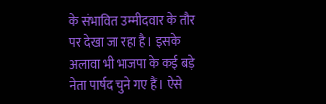के संभावित उम्मीदवार के तौर पर देखा जा रहा है। इसके अलावा भी भाजपा के कई बड़े नेता पार्षद चुने गए हैं। ऐसे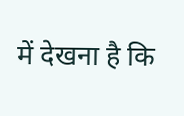में देखना है कि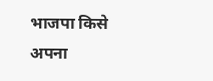भाजपा किसे अपना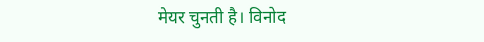मेयर चुनती है। विनोद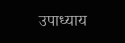उपाध्याय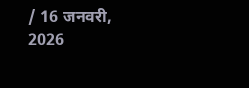/ 16 जनवरी, 2026